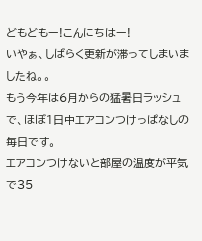どもどもー!こんにちはー!
いやぁ、しばらく更新が滞ってしまいましたね。。
もう今年は6月からの猛暑日ラッシュで、ほぼ1日中エアコンつけっぱなしの毎日です。
エアコンつけないと部屋の温度が平気で35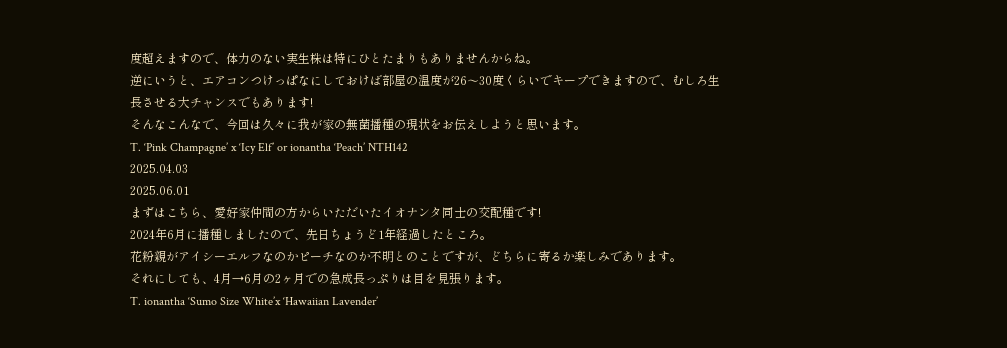度超えますので、体力のない実生株は特にひとたまりもありませんからね。
逆にいうと、エアコンつけっぱなにしておけば部屋の温度が26〜30度くらいでキープできますので、むしろ生長させる大チャンスでもあります!
そんなこんなで、今回は久々に我が家の無菌播種の現状をお伝えしようと思います。
T. ‘Pink Champagne’ x ‘Icy Elf’ or ionantha ‘Peach’ NTH142
2025.04.03
2025.06.01
まずはこちら、愛好家仲間の方からいただいたイオナンタ同士の交配種です!
2024年6月に播種しましたので、先日ちょうど1年経過したところ。
花粉親がアイシーエルフなのかピーチなのか不明とのことですが、どちらに寄るか楽しみであります。
それにしても、4月→6月の2ヶ月での急成長っぷりは目を見張ります。
T. ionantha ‘Sumo Size White’x ‘Hawaiian Lavender’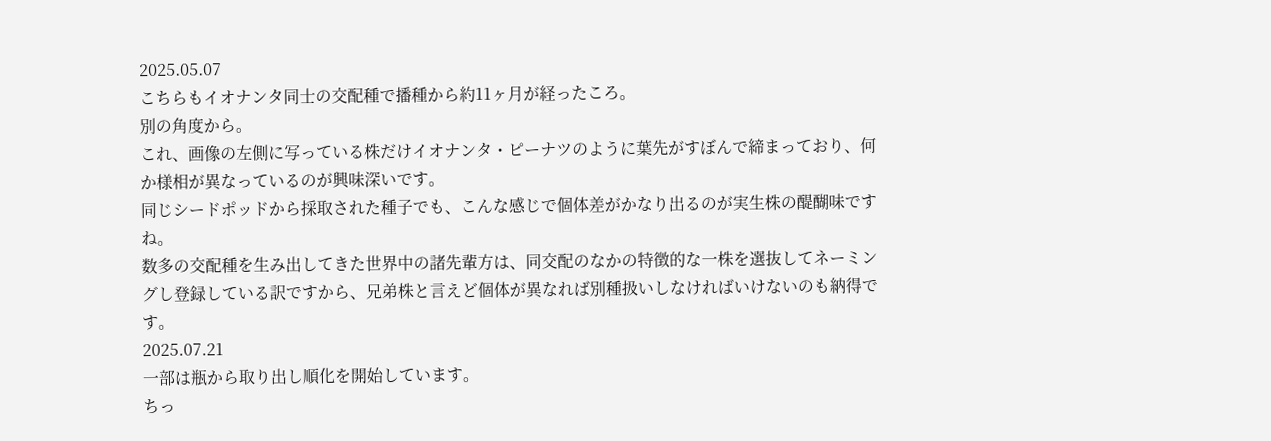2025.05.07
こちらもイオナンタ同士の交配種で播種から約11ヶ月が経ったころ。
別の角度から。
これ、画像の左側に写っている株だけイオナンタ・ピーナツのように葉先がすぼんで締まっており、何か様相が異なっているのが興味深いです。
同じシードポッドから採取された種子でも、こんな感じで個体差がかなり出るのが実生株の醍醐味ですね。
数多の交配種を生み出してきた世界中の諸先輩方は、同交配のなかの特徴的な一株を選抜してネーミングし登録している訳ですから、兄弟株と言えど個体が異なれば別種扱いしなければいけないのも納得です。
2025.07.21
一部は瓶から取り出し順化を開始しています。
ちっ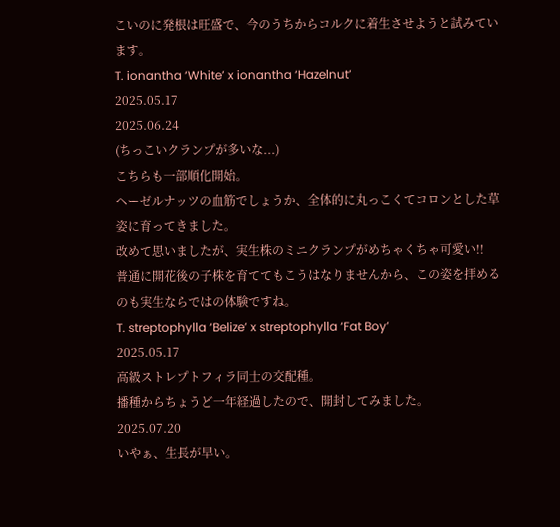こいのに発根は旺盛で、今のうちからコルクに着生させようと試みています。
T. ionantha ‘White’ x ionantha ‘Hazelnut’
2025.05.17
2025.06.24
(ちっこいクランプが多いな...)
こちらも一部順化開始。
ヘーゼルナッツの血筋でしょうか、全体的に丸っこくてコロンとした草姿に育ってきました。
改めて思いましたが、実生株のミニクランプがめちゃくちゃ可愛い!!
普通に開花後の子株を育ててもこうはなりませんから、この姿を拝めるのも実生ならではの体験ですね。
T. streptophylla ‘Belize’ x streptophylla ‘Fat Boy’
2025.05.17
高級ストレプトフィラ同士の交配種。
播種からちょうど一年経過したので、開封してみました。
2025.07.20
いやぁ、生長が早い。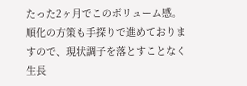たった2ヶ月でこのボリューム感。
順化の方策も手探りで進めておりますので、現状調子を落とすことなく生長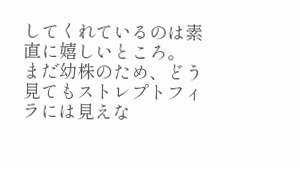してくれているのは素直に嬉しいところ。
まだ幼株のため、どう見てもストレプトフィラには見えな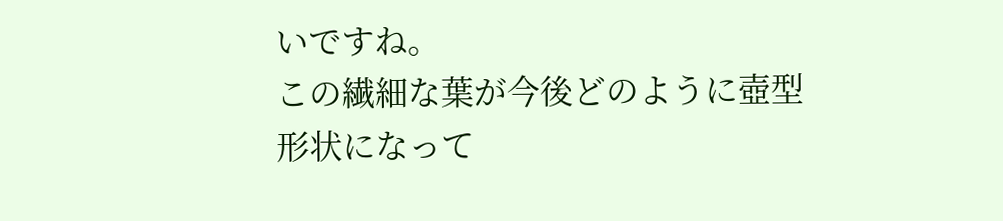いですね。
この繊細な葉が今後どのように壺型形状になって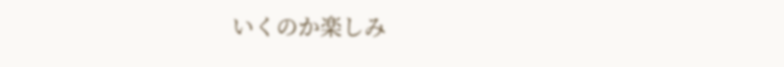いくのか楽しみ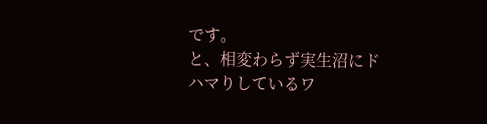です。
と、相変わらず実生沼にドハマりしているワ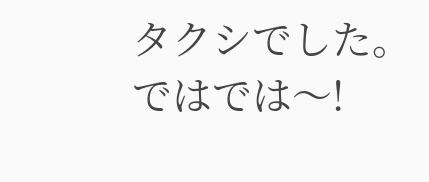タクシでした。
ではでは〜!